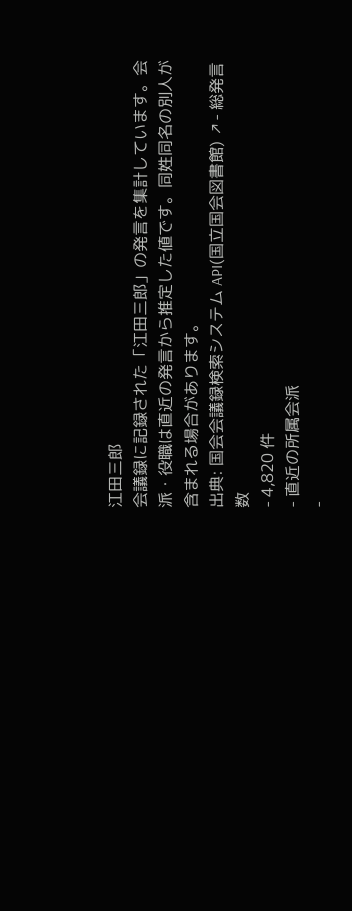江田三郎
会議録に記録された「江田三郎」の発言を集計しています。会派・役職は直近の発言から推定した値です。同姓同名の別人が含まれる場合があります。
出典: 国会会議録検索システム API(国立国会図書館) ↗- 総発言数
- 4,820 件
- 直近の所属会派
-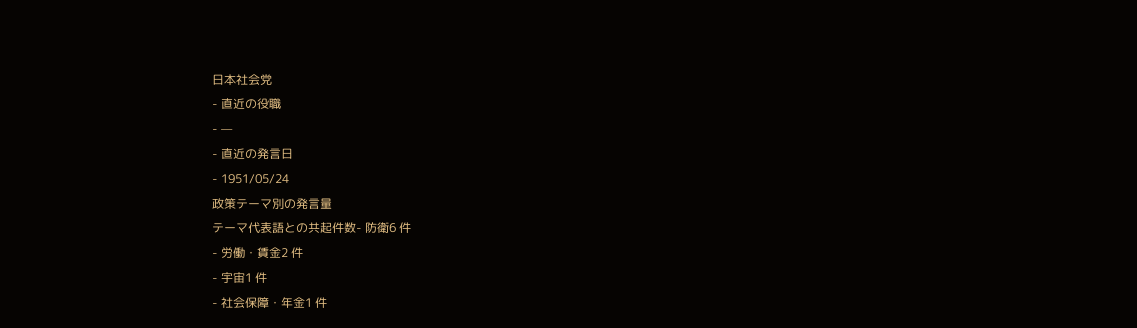日本社会党
- 直近の役職
- —
- 直近の発言日
- 1951/05/24
政策テーマ別の発言量
テーマ代表語との共起件数- 防衛6 件
- 労働・賃金2 件
- 宇宙1 件
- 社会保障・年金1 件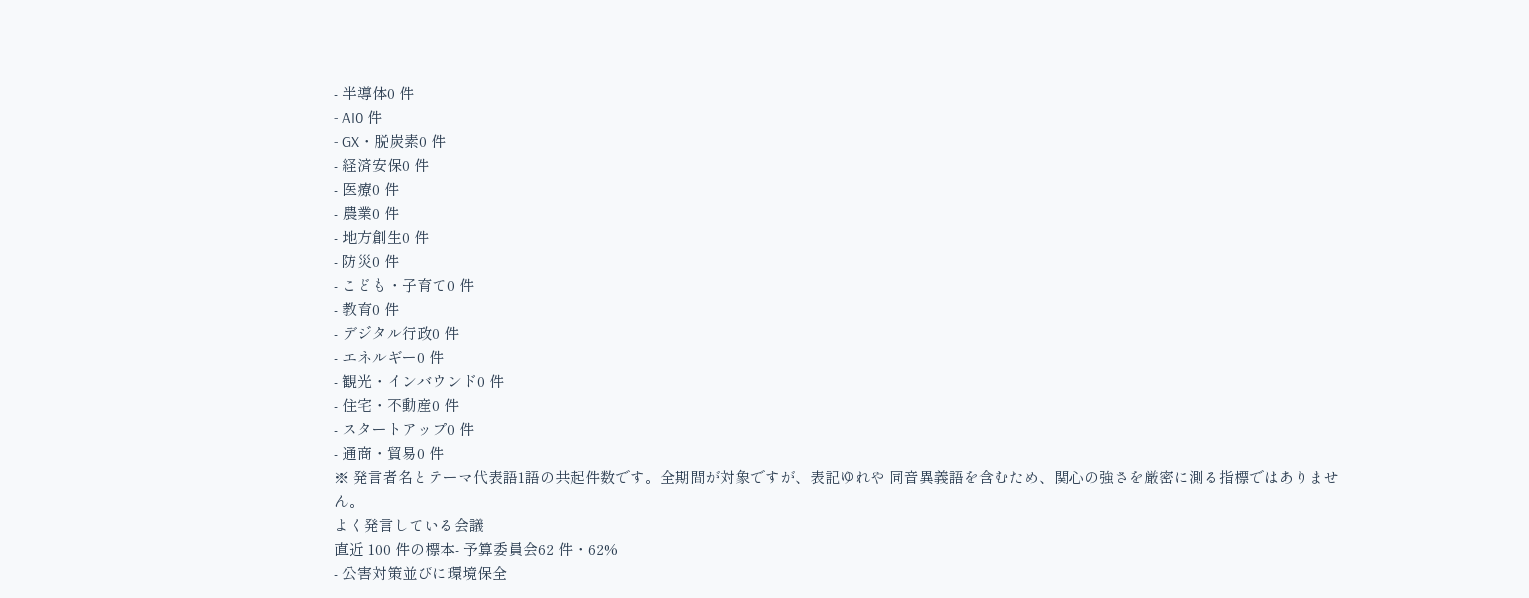- 半導体0 件
- AI0 件
- GX・脱炭素0 件
- 経済安保0 件
- 医療0 件
- 農業0 件
- 地方創生0 件
- 防災0 件
- こども・子育て0 件
- 教育0 件
- デジタル行政0 件
- エネルギー0 件
- 観光・インバウンド0 件
- 住宅・不動産0 件
- スタートアップ0 件
- 通商・貿易0 件
※ 発言者名とテーマ代表語1語の共起件数です。全期間が対象ですが、表記ゆれや 同音異義語を含むため、関心の強さを厳密に測る指標ではありません。
よく発言している会議
直近 100 件の標本- 予算委員会62 件・62%
- 公害対策並びに環境保全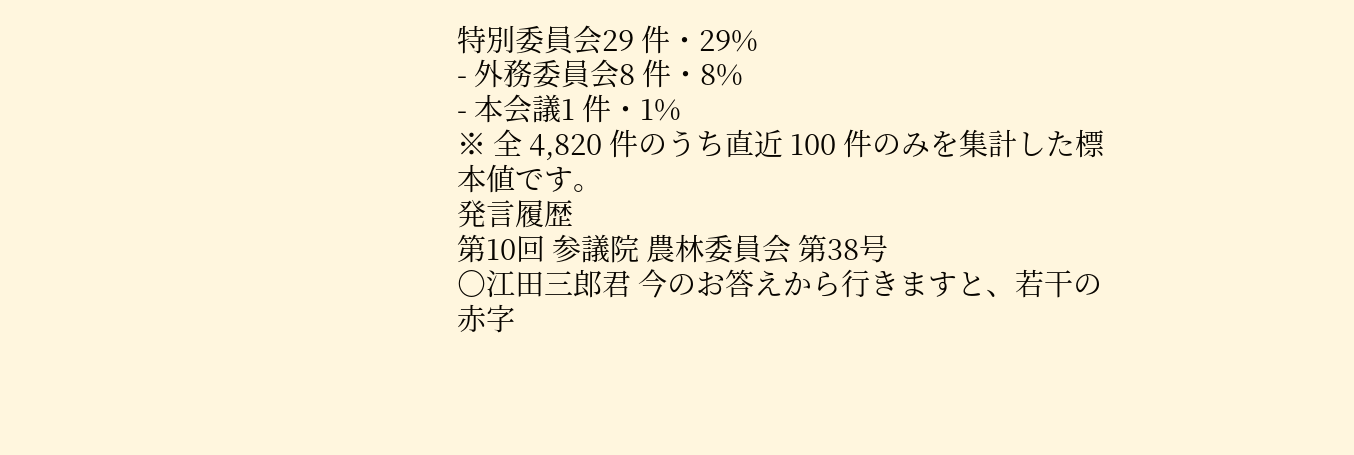特別委員会29 件・29%
- 外務委員会8 件・8%
- 本会議1 件・1%
※ 全 4,820 件のうち直近 100 件のみを集計した標本値です。
発言履歴
第10回 参議院 農林委員会 第38号
○江田三郎君 今のお答えから行きますと、若干の赤字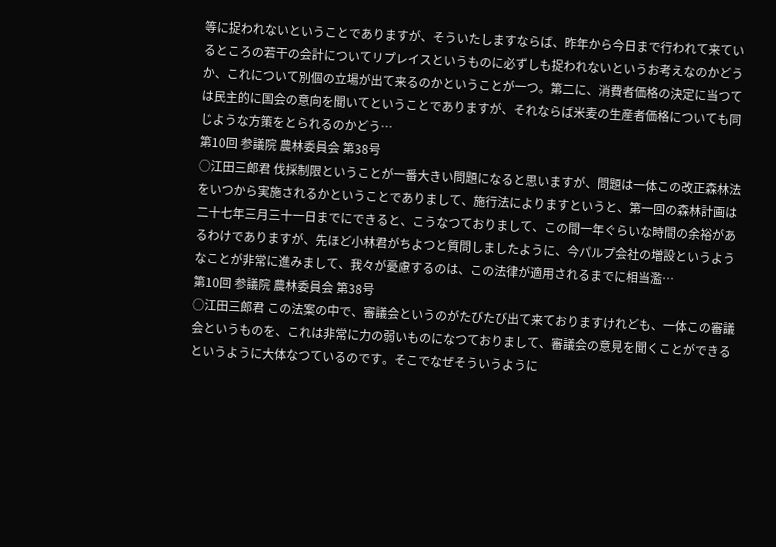等に捉われないということでありますが、そういたしますならば、昨年から今日まで行われて来ているところの若干の会計についてリプレイスというものに必ずしも捉われないというお考えなのかどうか、これについて別個の立場が出て来るのかということが一つ。第二に、消費者価格の決定に当つては民主的に国会の意向を聞いてということでありますが、それならば米麦の生産者価格についても同じような方策をとられるのかどう…
第10回 参議院 農林委員会 第38号
○江田三郎君 伐採制限ということが一番大きい問題になると思いますが、問題は一体この改正森林法をいつから実施されるかということでありまして、施行法によりますというと、第一回の森林計画は二十七年三月三十一日までにできると、こうなつておりまして、この間一年ぐらいな時間の余裕があるわけでありますが、先ほど小林君がちよつと質問しましたように、今パルプ会社の増設というようなことが非常に進みまして、我々が憂慮するのは、この法律が適用されるまでに相当濫…
第10回 参議院 農林委員会 第38号
○江田三郎君 この法案の中で、審議会というのがたびたび出て来ておりますけれども、一体この審議会というものを、これは非常に力の弱いものになつておりまして、審議会の意見を聞くことができるというように大体なつているのです。そこでなぜそういうように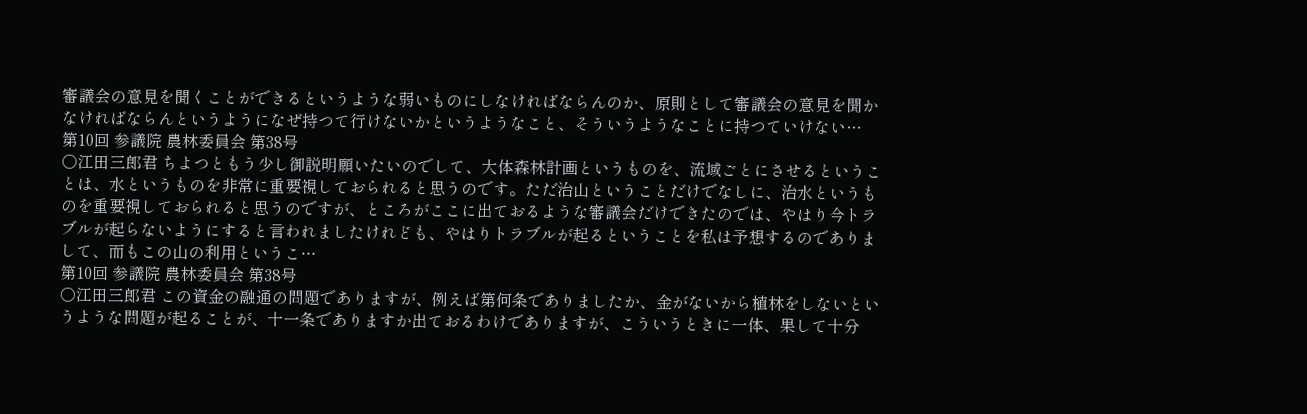審議会の意見を聞くことができるというような弱いものにしなければならんのか、原則として審議会の意見を聞かなければならんというようになぜ持つて行けないかというようなこと、そういうようなことに持つていけない…
第10回 参議院 農林委員会 第38号
○江田三郎君 ちよつともう少し御説明願いたいのでして、大体森林計画というものを、流域ごとにさせるということは、水というものを非常に重要視しておられると思うのです。ただ治山ということだけでなしに、治水というものを重要視しておられると思うのですが、ところがここに出ておるような審議会だけできたのでは、やはり今トラブルが起らないようにすると言われましたけれども、やはりトラブルが起るということを私は予想するのでありまして、而もこの山の利用というこ…
第10回 参議院 農林委員会 第38号
○江田三郎君 この資金の融通の問題でありますが、例えば第何条でありましたか、金がないから植林をしないというような問題が起ることが、十一条でありますか出ておるわけでありますが、こういうときに一体、果して十分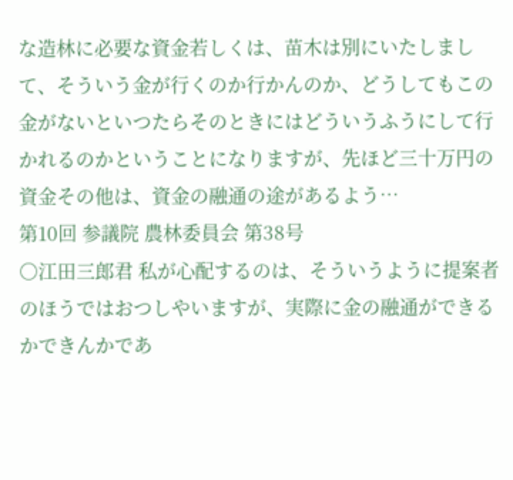な造林に必要な資金若しくは、苗木は別にいたしまして、そういう金が行くのか行かんのか、どうしてもこの金がないといつたらそのときにはどういうふうにして行かれるのかということになりますが、先ほど三十万円の資金その他は、資金の融通の途があるよう…
第10回 参議院 農林委員会 第38号
○江田三郎君 私が心配するのは、そういうように提案者のほうではおつしやいますが、実際に金の融通ができるかできんかであ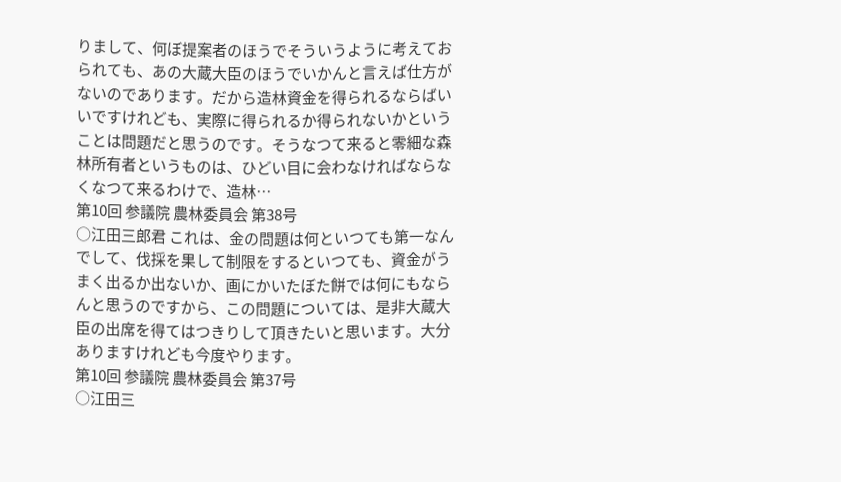りまして、何ぼ提案者のほうでそういうように考えておられても、あの大蔵大臣のほうでいかんと言えば仕方がないのであります。だから造林資金を得られるならばいいですけれども、実際に得られるか得られないかということは問題だと思うのです。そうなつて来ると零細な森林所有者というものは、ひどい目に会わなければならなくなつて来るわけで、造林…
第10回 参議院 農林委員会 第38号
○江田三郎君 これは、金の問題は何といつても第一なんでして、伐採を果して制限をするといつても、資金がうまく出るか出ないか、画にかいたぼた餅では何にもならんと思うのですから、この問題については、是非大蔵大臣の出席を得てはつきりして頂きたいと思います。大分ありますけれども今度やります。
第10回 参議院 農林委員会 第37号
○江田三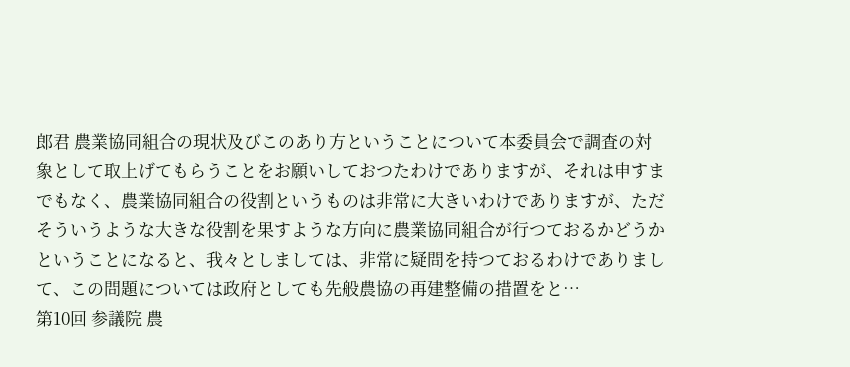郎君 農業協同組合の現状及びこのあり方ということについて本委員会で調査の対象として取上げてもらうことをお願いしておつたわけでありますが、それは申すまでもなく、農業協同組合の役割というものは非常に大きいわけでありますが、ただそういうような大きな役割を果すような方向に農業協同組合が行つておるかどうかということになると、我々としましては、非常に疑問を持つておるわけでありまして、この問題については政府としても先般農協の再建整備の措置をと…
第10回 参議院 農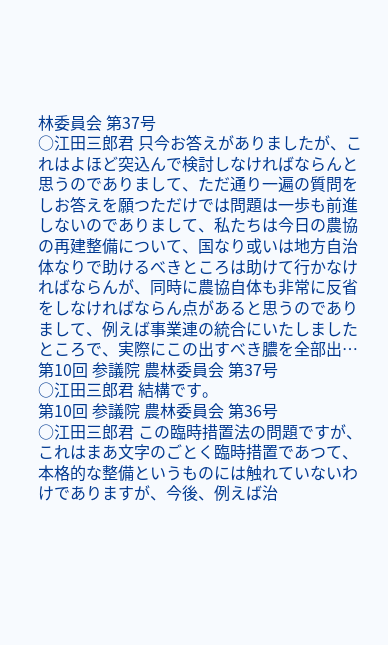林委員会 第37号
○江田三郎君 只今お答えがありましたが、これはよほど突込んで検討しなければならんと思うのでありまして、ただ通り一遍の質問をしお答えを願つただけでは問題は一歩も前進しないのでありまして、私たちは今日の農協の再建整備について、国なり或いは地方自治体なりで助けるべきところは助けて行かなければならんが、同時に農協自体も非常に反省をしなければならん点があると思うのでありまして、例えば事業連の統合にいたしましたところで、実際にこの出すべき膿を全部出…
第10回 参議院 農林委員会 第37号
○江田三郎君 結構です。
第10回 参議院 農林委員会 第36号
○江田三郎君 この臨時措置法の問題ですが、これはまあ文字のごとく臨時措置であつて、本格的な整備というものには触れていないわけでありますが、今後、例えば治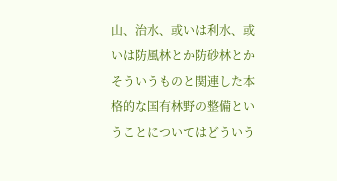山、治水、或いは利水、或いは防風林とか防砂林とかそういうものと関連した本格的な国有林野の整備ということについてはどういう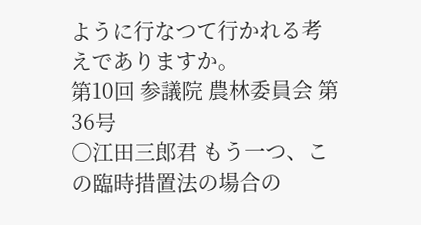ように行なつて行かれる考えでありますか。
第10回 参議院 農林委員会 第36号
○江田三郎君 もう一つ、この臨時措置法の場合の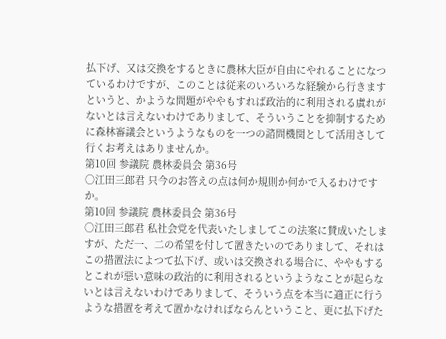払下げ、又は交換をするときに農林大臣が自由にやれることになつているわけですが、このことは従来のいろいろな経験から行きますというと、かような問題がややもすれば政治的に利用される虞れがないとは言えないわけでありまして、そういうことを抑制するために森林審議会というようなものを一つの諮問機関として活用さして行くお考えはありませんか。
第10回 参議院 農林委員会 第36号
○江田三郎君 只今のお答えの点は何か規則か何かで入るわけですか。
第10回 参議院 農林委員会 第36号
○江田三郎君 私社会党を代表いたしましてこの法案に賛成いたしますが、ただ一、二の希望を付して置きたいのでありまして、それはこの措置法によつて払下げ、或いは交換される場合に、ややもするとこれが惡い意味の政治的に利用されるというようなことが起らないとは言えないわけでありまして、そういう点を本当に適正に行うような措置を考えて置かなければならんということ、更に払下げた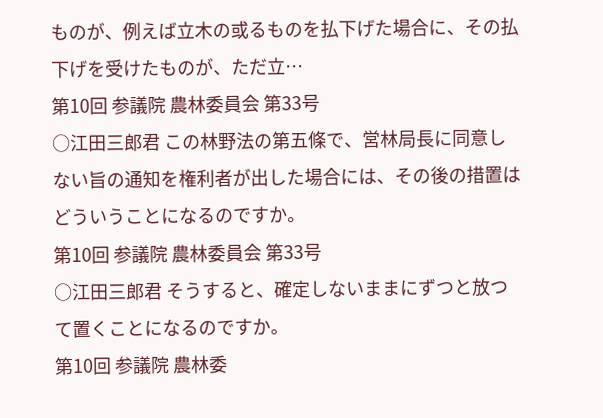ものが、例えば立木の或るものを払下げた場合に、その払下げを受けたものが、ただ立…
第10回 参議院 農林委員会 第33号
○江田三郎君 この林野法の第五條で、営林局長に同意しない旨の通知を権利者が出した場合には、その後の措置はどういうことになるのですか。
第10回 参議院 農林委員会 第33号
○江田三郎君 そうすると、確定しないままにずつと放つて置くことになるのですか。
第10回 参議院 農林委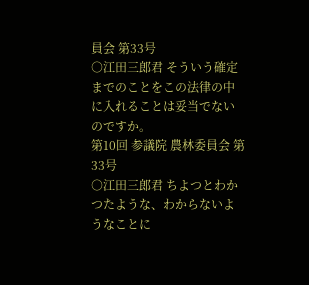員会 第33号
○江田三郎君 そういう確定までのことをこの法律の中に入れることは妥当でないのですか。
第10回 参議院 農林委員会 第33号
○江田三郎君 ちよつとわかつたような、わからないようなことに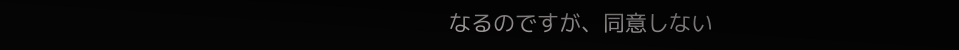なるのですが、同意しない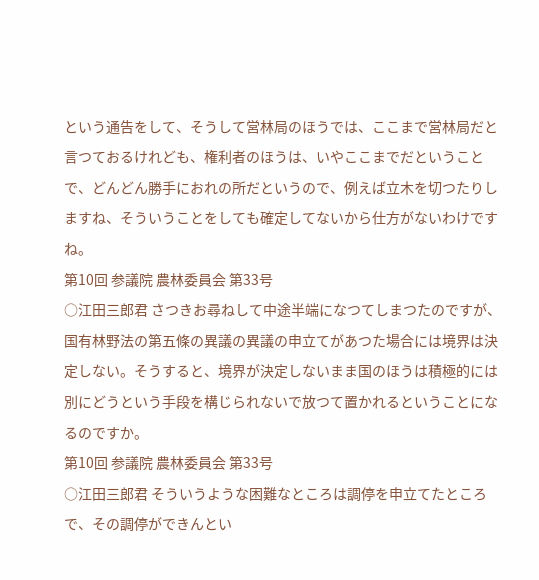という通告をして、そうして営林局のほうでは、ここまで営林局だと言つておるけれども、権利者のほうは、いやここまでだということで、どんどん勝手におれの所だというので、例えば立木を切つたりしますね、そういうことをしても確定してないから仕方がないわけですね。
第10回 参議院 農林委員会 第33号
○江田三郎君 さつきお尋ねして中途半端になつてしまつたのですが、国有林野法の第五條の異議の異議の申立てがあつた場合には境界は決定しない。そうすると、境界が決定しないまま国のほうは積極的には別にどうという手段を構じられないで放つて置かれるということになるのですか。
第10回 参議院 農林委員会 第33号
○江田三郎君 そういうような困難なところは調停を申立てたところで、その調停ができんとい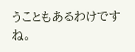うこともあるわけですね。